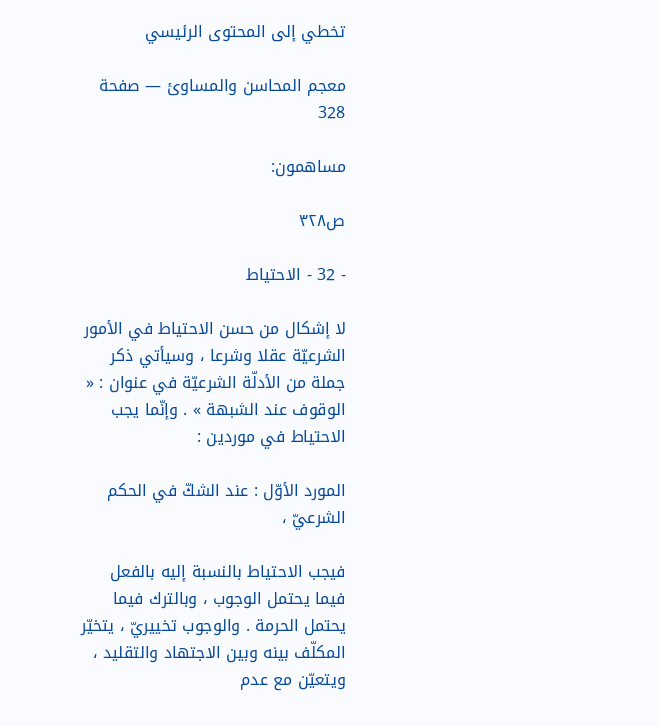تخطي إلى المحتوى الرئيسي

معجم المحاسن والمساوئ — صفحة 328

مساهمون:

ص٣٢٨

- 32 - الاحتياط

لا إشكال من حسن الاحتياط في الأمور الشرعيّة عقلا وشرعا ، وسيأتي ذكر جملة من الأدلّة الشرعيّة في عنوان : « الوقوف عند الشبهة » . وإنّما يجب الاحتياط في موردين :

المورد الأوّل : عند الشكّ في الحكم الشرعيّ ،

فيجب الاحتياط بالنسبة إليه بالفعل فيما يحتمل الوجوب ، وبالترك فيما يحتمل الحرمة . والوجوب تخييريّ ، يتخيّر المكلّف بينه وبين الاجتهاد والتقليد ، ويتعيّن مع عدم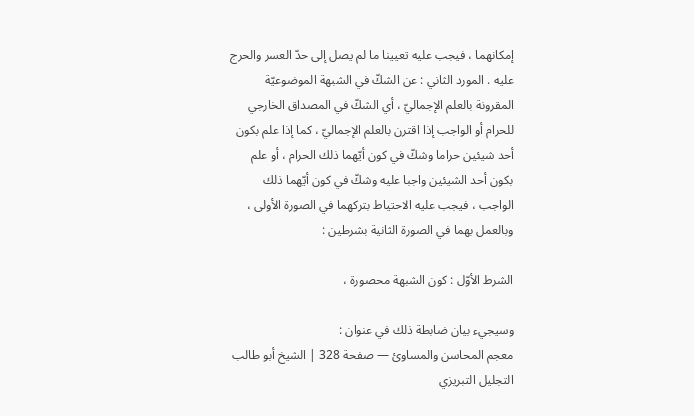إمكانهما ، فيجب عليه تعيينا ما لم يصل إلى حدّ العسر والحرج عليه . المورد الثاني : عن الشكّ في الشبهة الموضوعيّة المقرونة بالعلم الإجماليّ ، أي الشكّ في المصداق الخارجي للحرام أو الواجب إذا اقترن بالعلم الإجماليّ ، كما إذا علم بكون أحد شيئين حراما وشكّ في كون أيّهما ذلك الحرام ، أو علم بكون أحد الشيئين واجبا عليه وشكّ في كون أيّهما ذلك الواجب ، فيجب عليه الاحتياط بتركهما في الصورة الأولى ، وبالعمل بهما في الصورة الثانية بشرطين :

الشرط الأوّل : كون الشبهة محصورة ،

وسيجيء بيان ضابطة ذلك في عنوان :
معجم المحاسن والمساوئ — صفحة 328 | الشيخ أبو طالب التجليل التبريزي